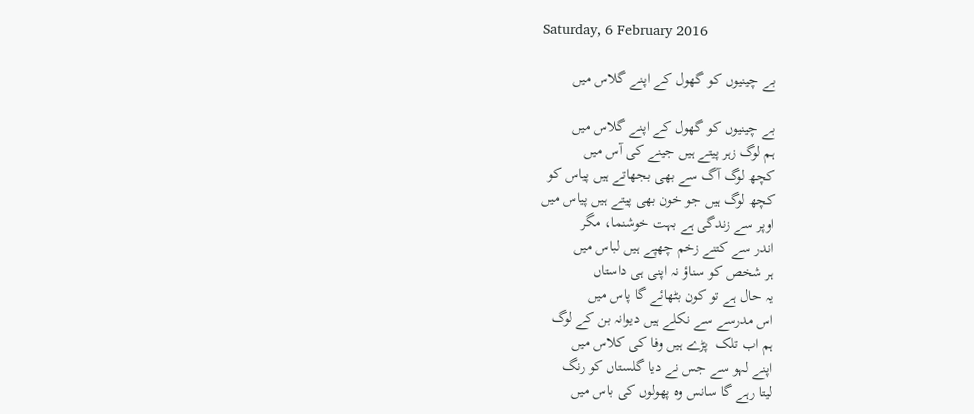Saturday, 6 February 2016

بے چینیوں کو گھول کے اپنے گلاس میں

بے چینیوں کو گھول کے اپنے گلاس میں
ہم لوگ زہر پیتے ہیں جینے کی آس میں
کچھ لوگ آگ سے بھی بجھاتے ہیں پیاس کو
کچھ لوگ ہیں جو خون بھی پیتے ہیں پیاس میں
اوپر سے زندگی ہے بہت خوشنما، مگر
اندر سے کتنے زخم چھپے ہیں لباس میں
ہر شخص کو سناؤ نہ اپنی ہی داستاں
یہ حال ہے تو کون بٹھائے گا پاس میں
اس مدرسے سے نکلے ہیں دیوانہ بن کے لوگ
ہم اب تلک  پڑے ہیں وفا کی کلاس میں
اپنے لہو سے جس نے دیا گلستاں کو رنگ
لیتا رہے گا سانس وہ پھولوں کی باس میں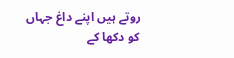روتے ہیں اپنے داغ جہاں کو دکھا کے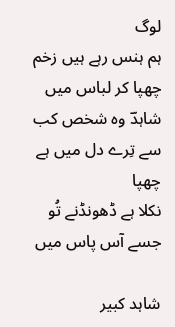لوگ
ہم ہنس رہے ہیں زخم چھپا کر لباس میں
شاہدؔ وہ شخص کب سے تِرے دل میں ہے چھپا
نکلا ہے ڈھونڈنے تُو جسے آس پاس میں

شاہد کبیر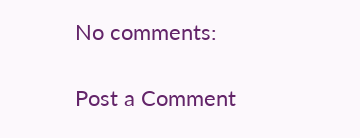No comments:

Post a Comment